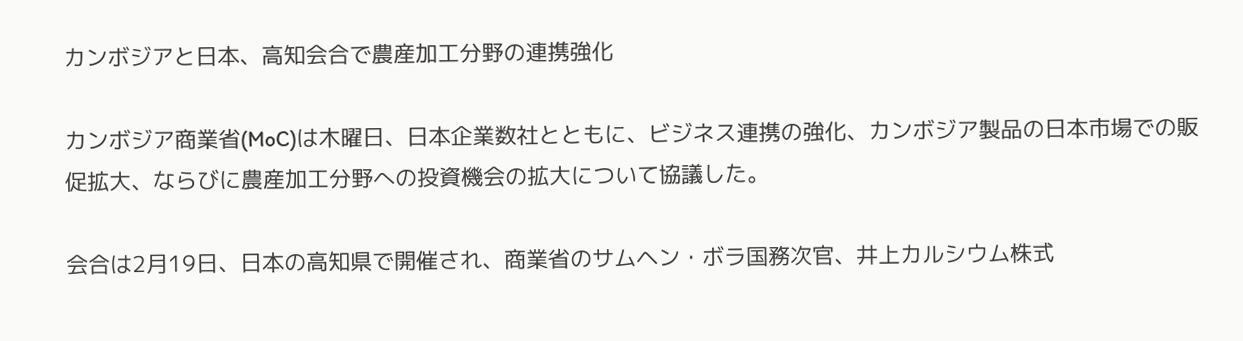カンボジアと日本、高知会合で農産加工分野の連携強化

カンボジア商業省(MoC)は木曜日、日本企業数社とともに、ビジネス連携の強化、カンボジア製品の日本市場での販促拡大、ならびに農産加工分野への投資機会の拡大について協議した。

会合は2月19日、日本の高知県で開催され、商業省のサムヘン・ボラ国務次官、井上カルシウム株式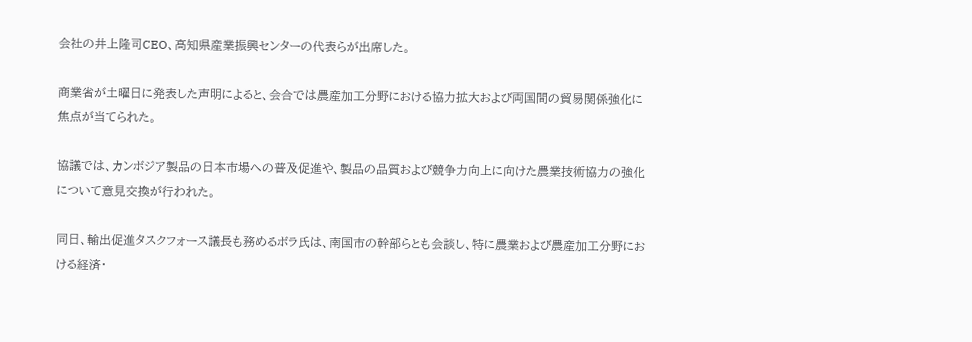会社の井上隆司CEO、高知県産業振興センターの代表らが出席した。

商業省が土曜日に発表した声明によると、会合では農産加工分野における協力拡大および両国間の貿易関係強化に焦点が当てられた。

協議では、カンボジア製品の日本市場への普及促進や、製品の品質および競争力向上に向けた農業技術協力の強化について意見交換が行われた。

同日、輸出促進タスクフォース議長も務めるボラ氏は、南国市の幹部らとも会談し、特に農業および農産加工分野における経済・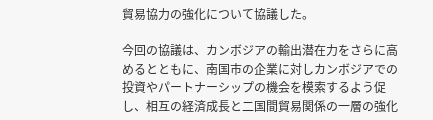貿易協力の強化について協議した。

今回の協議は、カンボジアの輸出潜在力をさらに高めるとともに、南国市の企業に対しカンボジアでの投資やパートナーシップの機会を模索するよう促し、相互の経済成長と二国間貿易関係の一層の強化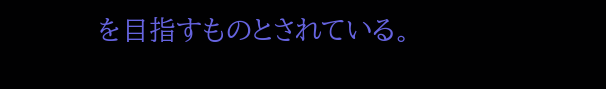を目指すものとされている。